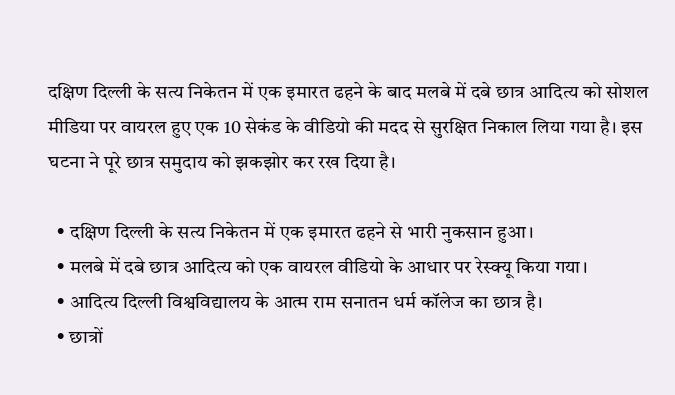दक्षिण दिल्ली के सत्य निकेतन में एक इमारत ढहने के बाद मलबे में दबे छात्र आदित्य को सोशल मीडिया पर वायरल हुए एक 10 सेकंड के वीडियो की मदद से सुरक्षित निकाल लिया गया है। इस घटना ने पूरे छात्र समुदाय को झकझोर कर रख दिया है।

  • दक्षिण दिल्ली के सत्य निकेतन में एक इमारत ढहने से भारी नुकसान हुआ।
  • मलबे में दबे छात्र आदित्य को एक वायरल वीडियो के आधार पर रेस्क्यू किया गया।
  • आदित्य दिल्ली विश्वविद्यालय के आत्म राम सनातन धर्म कॉलेज का छात्र है।
  • छात्रों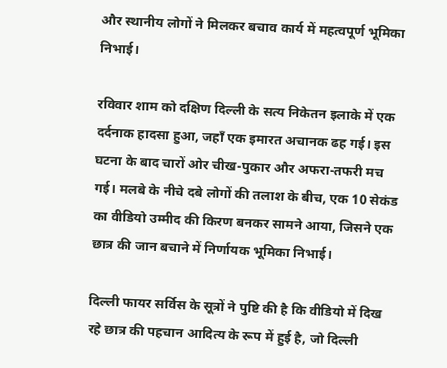और स्थानीय लोगों ने मिलकर बचाव कार्य में महत्वपूर्ण भूमिका निभाई।

रविवार शाम को दक्षिण दिल्ली के सत्य निकेतन इलाके में एक दर्दनाक हादसा हुआ, जहाँ एक इमारत अचानक ढह गई। इस घटना के बाद चारों ओर चीख-पुकार और अफरा-तफरी मच गई। मलबे के नीचे दबे लोगों की तलाश के बीच, एक 10 सेकंड का वीडियो उम्मीद की किरण बनकर सामने आया, जिसने एक छात्र की जान बचाने में निर्णायक भूमिका निभाई।

दिल्ली फायर सर्विस के सूत्रों ने पुष्टि की है कि वीडियो में दिख रहे छात्र की पहचान आदित्य के रूप में हुई है, जो दिल्ली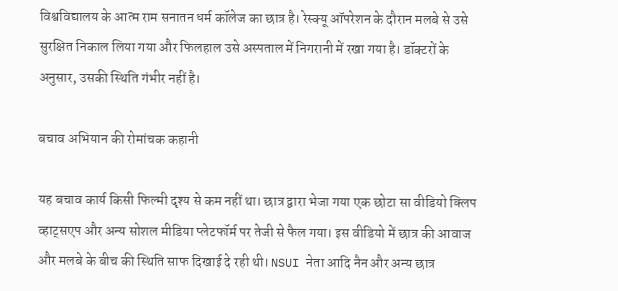विश्वविद्यालय के आत्म राम सनातन धर्म कॉलेज का छात्र है। रेस्क्यू ऑपरेशन के दौरान मलबे से उसे सुरक्षित निकाल लिया गया और फिलहाल उसे अस्पताल में निगरानी में रखा गया है। डॉक्टरों के अनुसार, उसकी स्थिति गंभीर नहीं है।

बचाव अभियान की रोमांचक कहानी

यह बचाव कार्य किसी फिल्मी दृश्य से कम नहीं था। छात्र द्वारा भेजा गया एक छोटा सा वीडियो क्लिप व्हाट्सएप और अन्य सोशल मीडिया प्लेटफॉर्म पर तेजी से फैल गया। इस वीडियो में छात्र की आवाज और मलबे के बीच की स्थिति साफ दिखाई दे रही थी। NSUI नेता आदि नैन और अन्य छात्र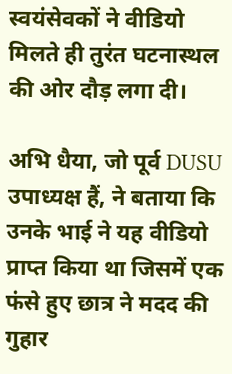स्वयंसेवकों ने वीडियो मिलते ही तुरंत घटनास्थल की ओर दौड़ लगा दी।

अभि धैया, जो पूर्व DUSU उपाध्यक्ष हैं, ने बताया कि उनके भाई ने यह वीडियो प्राप्त किया था जिसमें एक फंसे हुए छात्र ने मदद की गुहार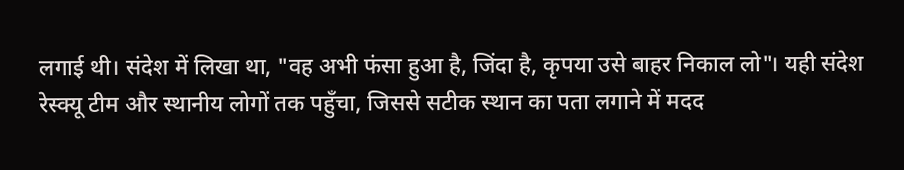लगाई थी। संदेश में लिखा था, "वह अभी फंसा हुआ है, जिंदा है, कृपया उसे बाहर निकाल लो"। यही संदेश रेस्क्यू टीम और स्थानीय लोगों तक पहुँचा, जिससे सटीक स्थान का पता लगाने में मदद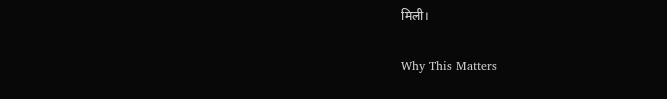मिली।

Why This Matters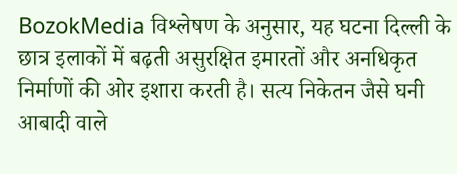BozokMedia विश्लेषण के अनुसार, यह घटना दिल्ली के छात्र इलाकों में बढ़ती असुरक्षित इमारतों और अनधिकृत निर्माणों की ओर इशारा करती है। सत्य निकेतन जैसे घनी आबादी वाले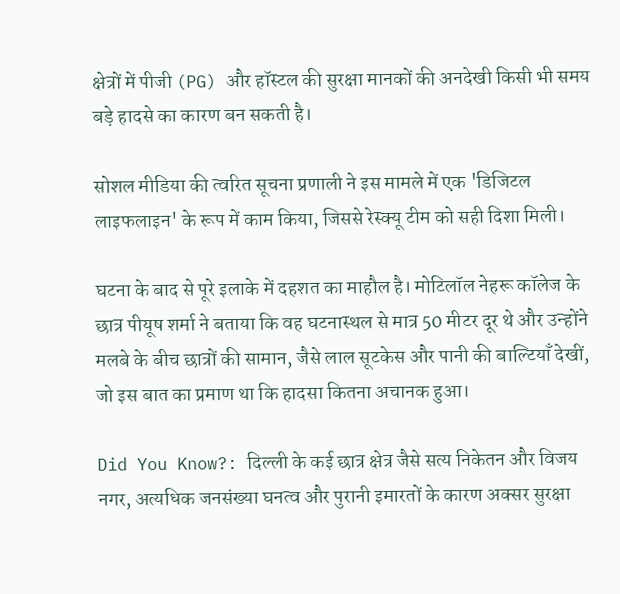क्षेत्रों में पीजी (PG) और हॉस्टल की सुरक्षा मानकों की अनदेखी किसी भी समय बड़े हादसे का कारण बन सकती है।

सोशल मीडिया की त्वरित सूचना प्रणाली ने इस मामले में एक 'डिजिटल लाइफलाइन' के रूप में काम किया, जिससे रेस्क्यू टीम को सही दिशा मिली।

घटना के बाद से पूरे इलाके में दहशत का माहौल है। मोटिलॉल नेहरू कॉलेज के छात्र पीयूष शर्मा ने बताया कि वह घटनास्थल से मात्र 50 मीटर दूर थे और उन्होंने मलबे के बीच छात्रों की सामान, जैसे लाल सूटकेस और पानी की बाल्टियाँ देखीं, जो इस बात का प्रमाण था कि हादसा कितना अचानक हुआ।

Did You Know?: दिल्ली के कई छात्र क्षेत्र जैसे सत्य निकेतन और विजय नगर, अत्यधिक जनसंख्या घनत्व और पुरानी इमारतों के कारण अक्सर सुरक्षा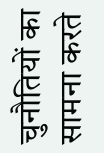चुनौतियों का सामना करते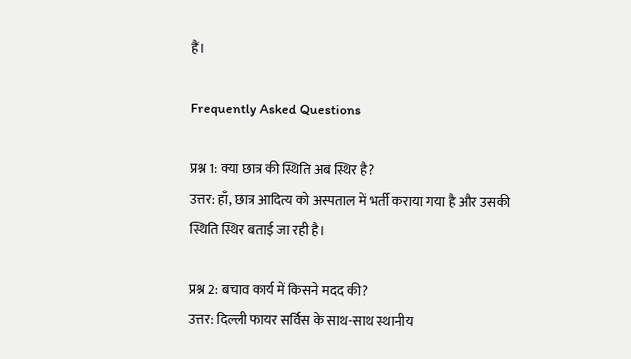हैं।

Frequently Asked Questions

प्रश्न 1: क्या छात्र की स्थिति अब स्थिर है?
उत्तर: हाँ, छात्र आदित्य को अस्पताल में भर्ती कराया गया है और उसकी स्थिति स्थिर बताई जा रही है।

प्रश्न 2: बचाव कार्य में किसने मदद की?
उत्तर: दिल्ली फायर सर्विस के साथ-साथ स्थानीय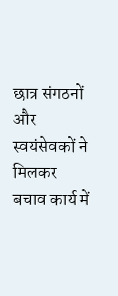छात्र संगठनों और स्वयंसेवकों ने मिलकर बचाव कार्य में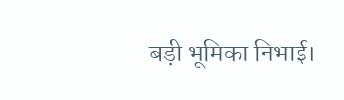बड़ी भूमिका निभाई।